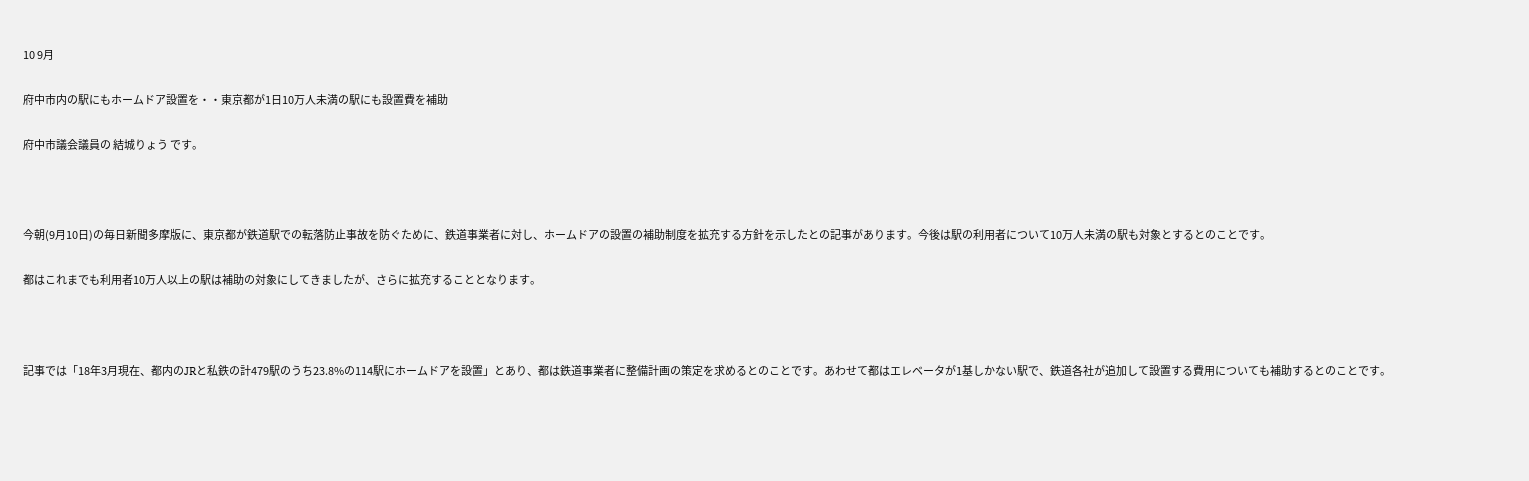10 9月

府中市内の駅にもホームドア設置を・・東京都が1日10万人未満の駅にも設置費を補助

府中市議会議員の 結城りょう です。



今朝(9月10日)の毎日新聞多摩版に、東京都が鉄道駅での転落防止事故を防ぐために、鉄道事業者に対し、ホームドアの設置の補助制度を拡充する方針を示したとの記事があります。今後は駅の利用者について10万人未満の駅も対象とするとのことです。

都はこれまでも利用者10万人以上の駅は補助の対象にしてきましたが、さらに拡充することとなります。



記事では「18年3月現在、都内のJRと私鉄の計479駅のうち23.8%の114駅にホームドアを設置」とあり、都は鉄道事業者に整備計画の策定を求めるとのことです。あわせて都はエレベータが1基しかない駅で、鉄道各社が追加して設置する費用についても補助するとのことです。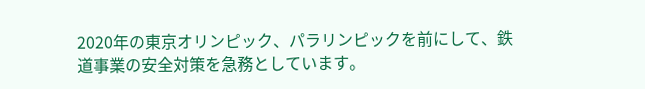2020年の東京オリンピック、パラリンピックを前にして、鉄道事業の安全対策を急務としています。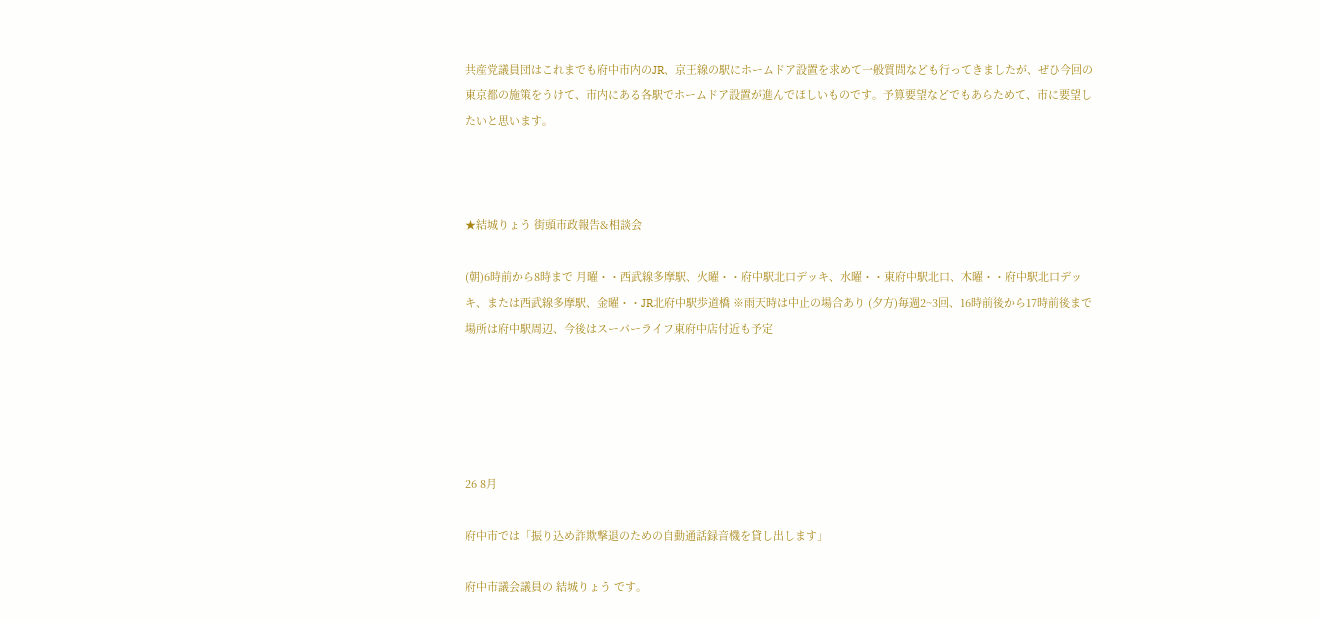共産党議員団はこれまでも府中市内のJR、京王線の駅にホームドア設置を求めて一般質問なども行ってきましたが、ぜひ今回の東京都の施策をうけて、市内にある各駅でホームドア設置が進んでほしいものです。予算要望などでもあらためて、市に要望したいと思います。



★結城りょう 街頭市政報告&相談会

(朝)6時前から8時まで 月曜・・西武線多摩駅、火曜・・府中駅北口デッキ、水曜・・東府中駅北口、木曜・・府中駅北口デッキ、または西武線多摩駅、金曜・・JR北府中駅歩道橋 ※雨天時は中止の場合あり (夕方)毎週2~3回、16時前後から17時前後まで 場所は府中駅周辺、今後はスーパーライフ東府中店付近も予定





26 8月

府中市では「振り込め詐欺撃退のための自動通話録音機を貸し出します」

府中市議会議員の 結城りょう です。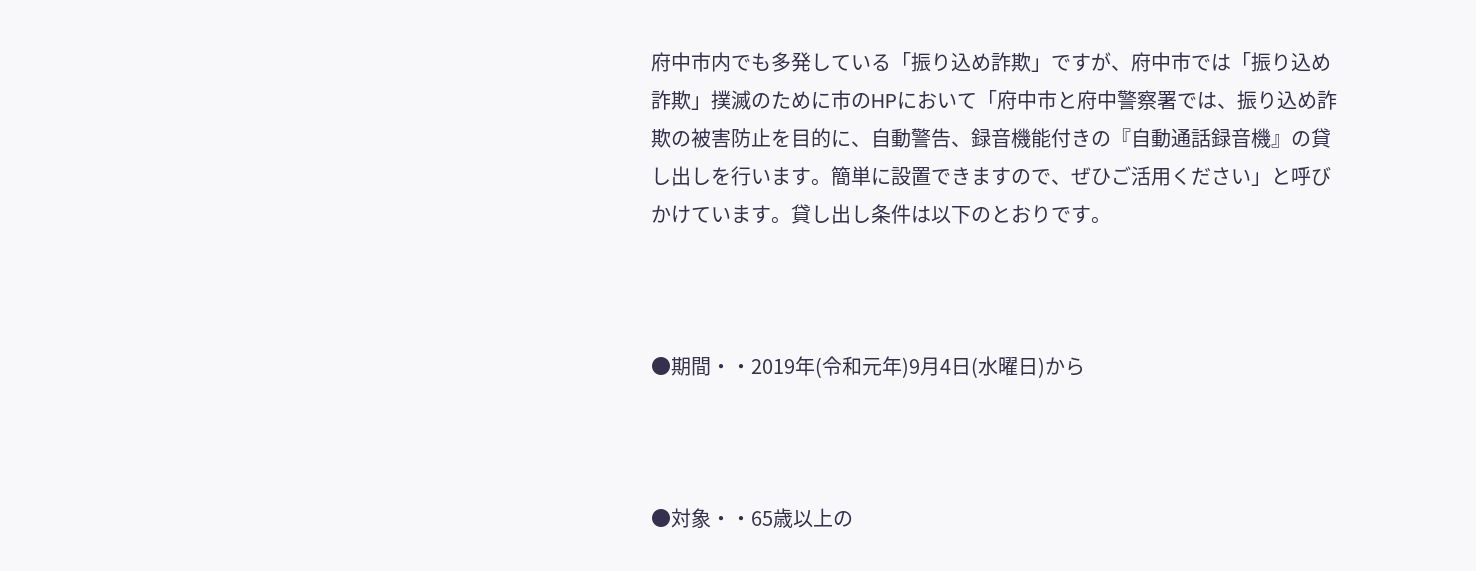府中市内でも多発している「振り込め詐欺」ですが、府中市では「振り込め詐欺」撲滅のために市のHPにおいて「府中市と府中警察署では、振り込め詐欺の被害防止を目的に、自動警告、録音機能付きの『自動通話録音機』の貸し出しを行います。簡単に設置できますので、ぜひご活用ください」と呼びかけています。貸し出し条件は以下のとおりです。



●期間・・2019年(令和元年)9月4日(水曜日)から



●対象・・65歳以上の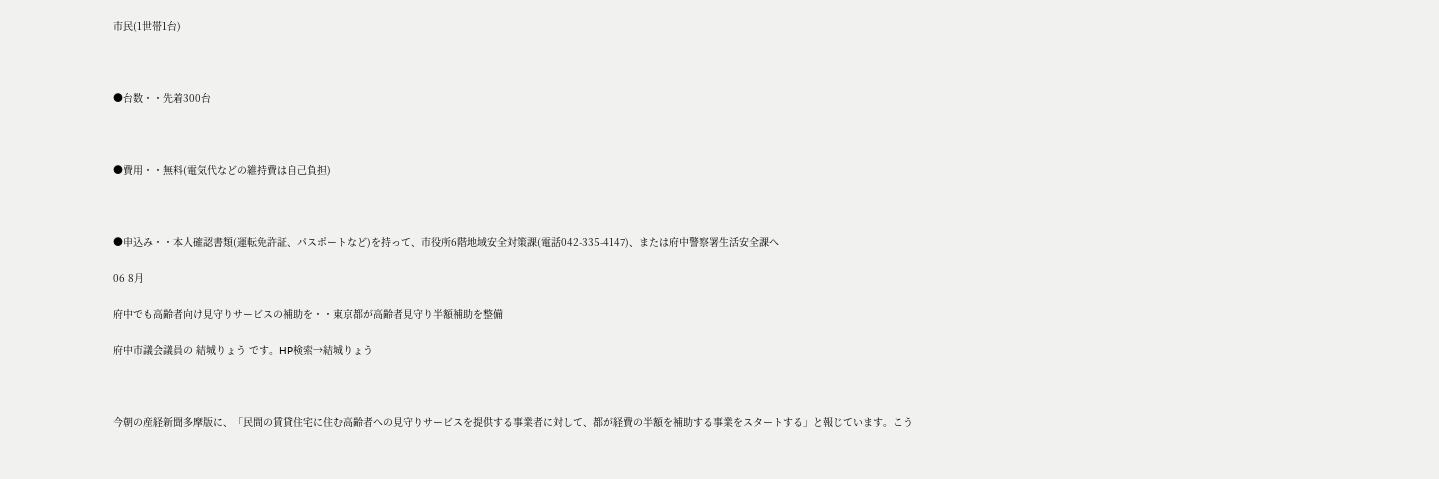市民(1世帯1台)



●台数・・先着300台



●費用・・無料(電気代などの維持費は自己負担)



●申込み・・本人確認書類(運転免許証、パスポートなど)を持って、市役所6階地域安全対策課(電話042-335-4147)、または府中警察署生活安全課へ

06 8月

府中でも高齢者向け見守りサービスの補助を・・東京都が高齢者見守り半額補助を整備

府中市議会議員の 結城りょう です。HP検索→結城りょう



今朝の産経新聞多摩版に、「民間の賃貸住宅に住む高齢者への見守りサービスを提供する事業者に対して、都が経費の半額を補助する事業をスタートする」と報じています。こう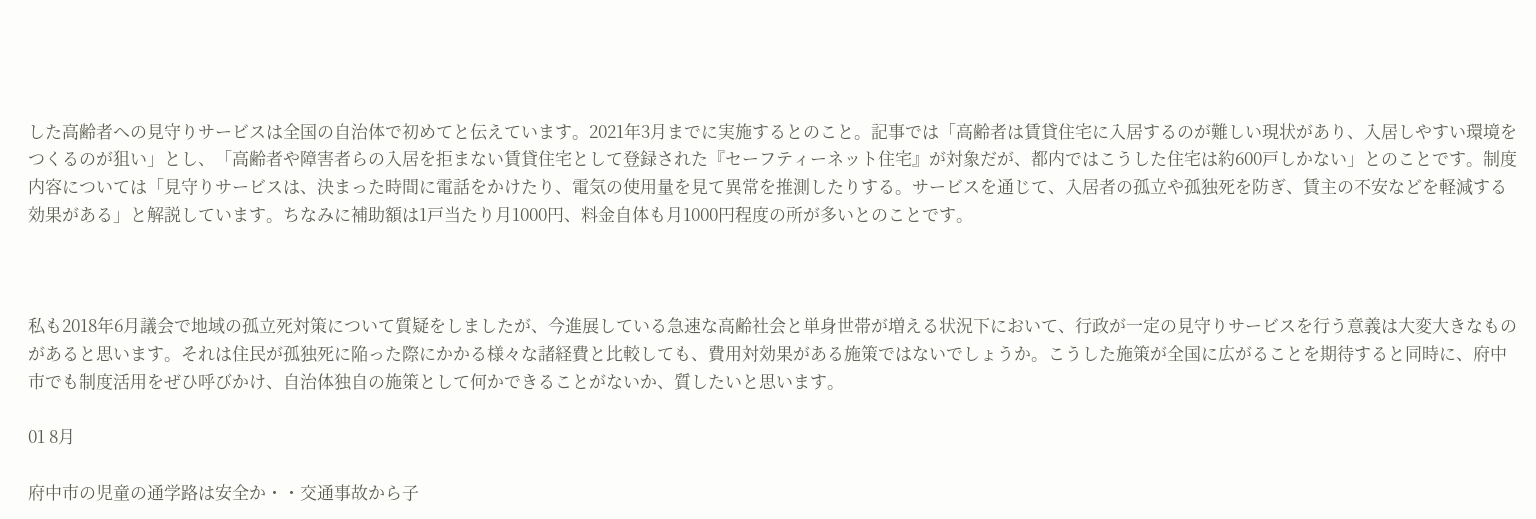した高齢者への見守りサービスは全国の自治体で初めてと伝えています。2021年3月までに実施するとのこと。記事では「高齢者は賃貸住宅に入居するのが難しい現状があり、入居しやすい環境をつくるのが狙い」とし、「高齢者や障害者らの入居を拒まない賃貸住宅として登録された『セーフティーネット住宅』が対象だが、都内ではこうした住宅は約600戸しかない」とのことです。制度内容については「見守りサービスは、決まった時間に電話をかけたり、電気の使用量を見て異常を推測したりする。サービスを通じて、入居者の孤立や孤独死を防ぎ、賃主の不安などを軽減する効果がある」と解説しています。ちなみに補助額は1戸当たり月1000円、料金自体も月1000円程度の所が多いとのことです。



私も2018年6月議会で地域の孤立死対策について質疑をしましたが、今進展している急速な高齢社会と単身世帯が増える状況下において、行政が一定の見守りサービスを行う意義は大変大きなものがあると思います。それは住民が孤独死に陥った際にかかる様々な諸経費と比較しても、費用対効果がある施策ではないでしょうか。こうした施策が全国に広がることを期待すると同時に、府中市でも制度活用をぜひ呼びかけ、自治体独自の施策として何かできることがないか、質したいと思います。

01 8月

府中市の児童の通学路は安全か・・交通事故から子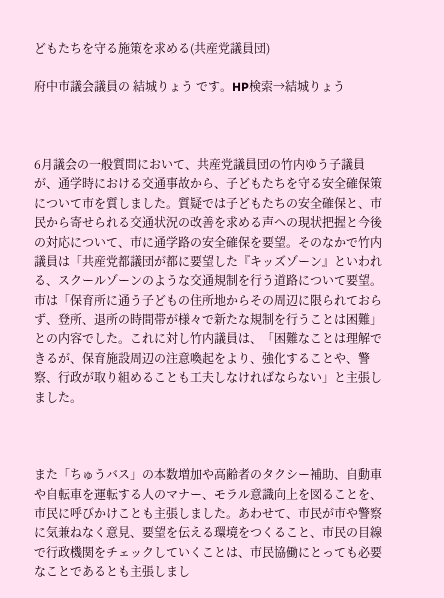どもたちを守る施策を求める(共産党議員団)

府中市議会議員の 結城りょう です。HP検索→結城りょう



6月議会の一般質問において、共産党議員団の竹内ゆう子議員が、通学時における交通事故から、子どもたちを守る安全確保策について市を質しました。質疑では子どもたちの安全確保と、市民から寄せられる交通状況の改善を求める声への現状把握と今後の対応について、市に通学路の安全確保を要望。そのなかで竹内議員は「共産党都議団が都に要望した『キッズゾーン』といわれる、スクールゾーンのような交通規制を行う道路について要望。市は「保育所に通う子どもの住所地からその周辺に限られておらず、登所、退所の時間帯が様々で新たな規制を行うことは困難」との内容でした。これに対し竹内議員は、「困難なことは理解できるが、保育施設周辺の注意喚起をより、強化することや、警察、行政が取り組めることも工夫しなければならない」と主張しました。



また「ちゅうバス」の本数増加や高齢者のタクシー補助、自動車や自転車を運転する人のマナー、モラル意識向上を図ることを、市民に呼びかけことも主張しました。あわせて、市民が市や警察に気兼ねなく意見、要望を伝える環境をつくること、市民の目線で行政機関をチェックしていくことは、市民協働にとっても必要なことであるとも主張しまし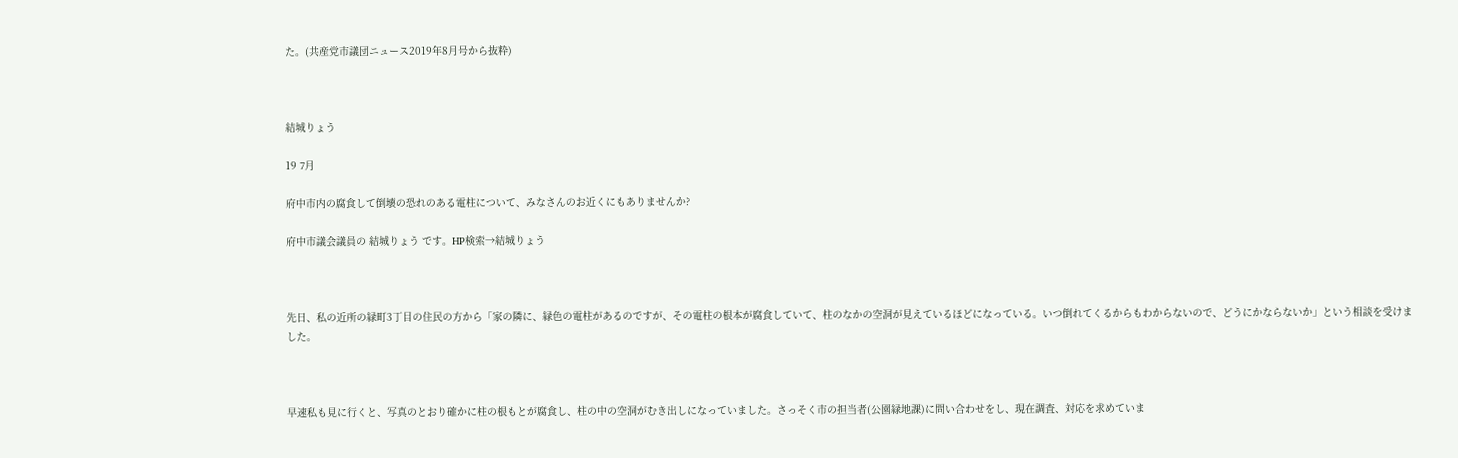た。(共産党市議団ニュース2019年8月号から抜粋)



結城りょう

19 7月

府中市内の腐食して倒壊の恐れのある電柱について、みなさんのお近くにもありませんか?

府中市議会議員の 結城りょう です。HP検索→結城りょう



先日、私の近所の緑町3丁目の住民の方から「家の隣に、緑色の電柱があるのですが、その電柱の根本が腐食していて、柱のなかの空洞が見えているほどになっている。いつ倒れてくるからもわからないので、どうにかならないか」という相談を受けました。



早速私も見に行くと、写真のとおり確かに柱の根もとが腐食し、柱の中の空洞がむき出しになっていました。さっそく市の担当者(公園緑地課)に問い合わせをし、現在調査、対応を求めていま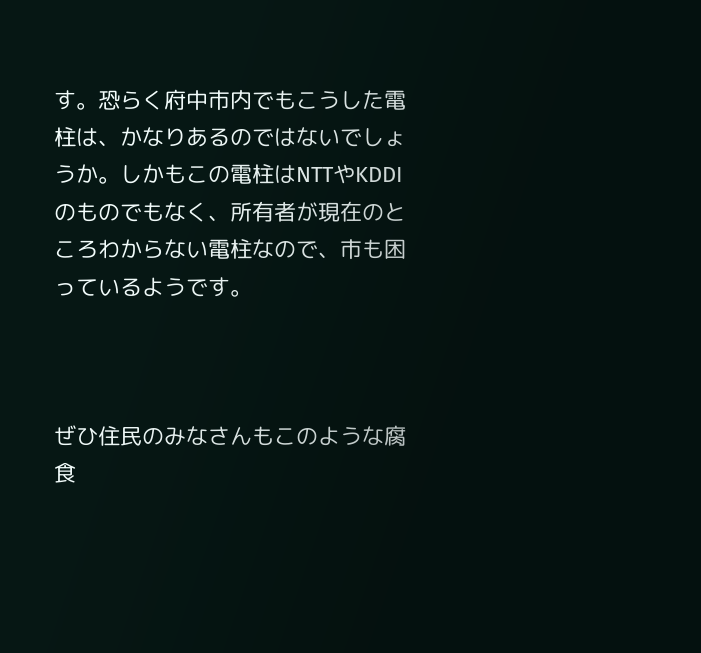す。恐らく府中市内でもこうした電柱は、かなりあるのではないでしょうか。しかもこの電柱はNTTやKDDIのものでもなく、所有者が現在のところわからない電柱なので、市も困っているようです。



ぜひ住民のみなさんもこのような腐食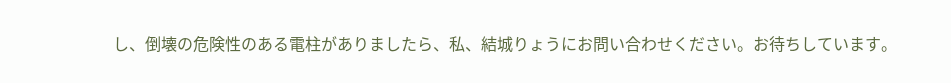し、倒壊の危険性のある電柱がありましたら、私、結城りょうにお問い合わせください。お待ちしています。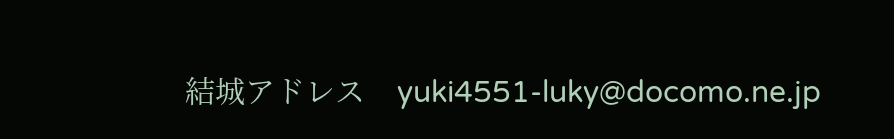結城アドレス    yuki4551-luky@docomo.ne.jp